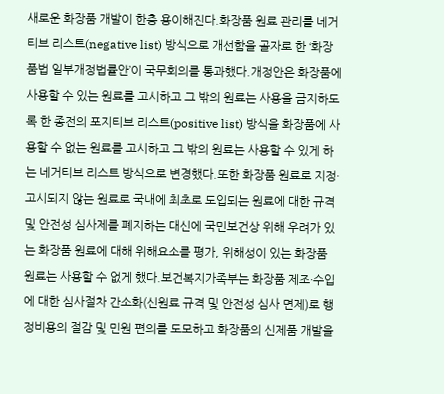새로운 화장품 개발이 한층 용이해진다.화장품 원료 관리를 네거티브 리스트(negative list) 방식으로 개선함을 골자로 한 ‘화장품법 일부개정법률안’이 국무회의를 통과했다.개정안은 화장품에 사용할 수 있는 원료를 고시하고 그 밖의 원료는 사용을 금지하도록 한 종전의 포지티브 리스트(positive list) 방식을 화장품에 사용할 수 없는 원료를 고시하고 그 밖의 원료는 사용할 수 있게 하는 네거티브 리스트 방식으로 변경했다.또한 화장품 원료로 지정·고시되지 않는 원료로 국내에 최초로 도입되는 원료에 대한 규격 및 안전성 심사제를 폐지하는 대신에 국민보건상 위해 우려가 있는 화장품 원료에 대해 위해요소를 평가, 위해성이 있는 화장품 원료는 사용할 수 없게 했다.보건복지가족부는 화장품 제조·수입에 대한 심사절차 간소화(신원료 규격 및 안전성 심사 면제)로 행정비용의 절감 및 민원 편의를 도모하고 화장품의 신제품 개발을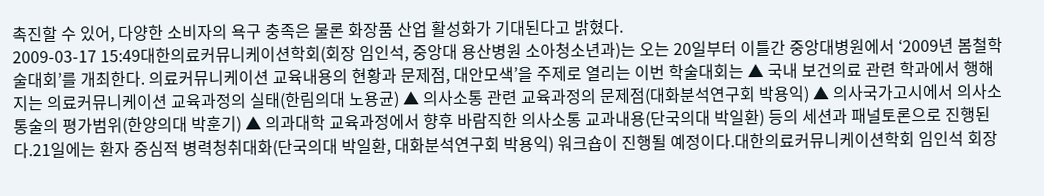촉진할 수 있어, 다양한 소비자의 욕구 충족은 물론 화장품 산업 활성화가 기대된다고 밝혔다.
2009-03-17 15:49대한의료커뮤니케이션학회(회장 임인석, 중앙대 용산병원 소아청소년과)는 오는 20일부터 이틀간 중앙대병원에서 ‘2009년 봄철학술대회’를 개최한다. 의료커뮤니케이션 교육내용의 현황과 문제점, 대안모색’을 주제로 열리는 이번 학술대회는 ▲ 국내 보건의료 관련 학과에서 행해지는 의료커뮤니케이션 교육과정의 실태(한림의대 노용균) ▲ 의사소통 관련 교육과정의 문제점(대화분석연구회 박용익) ▲ 의사국가고시에서 의사소통술의 평가범위(한양의대 박훈기) ▲ 의과대학 교육과정에서 향후 바람직한 의사소통 교과내용(단국의대 박일환) 등의 세션과 패널토론으로 진행된다.21일에는 환자 중심적 병력청취대화(단국의대 박일환, 대화분석연구회 박용익) 워크숍이 진행될 예정이다.대한의료커뮤니케이션학회 임인석 회장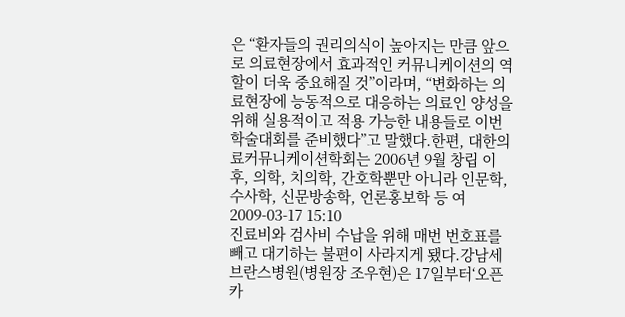은 “환자들의 권리의식이 높아지는 만큼 앞으로 의료현장에서 효과적인 커뮤니케이션의 역할이 더욱 중요해질 것”이라며, “변화하는 의료현장에 능동적으로 대응하는 의료인 양성을 위해 실용적이고 적용 가능한 내용들로 이번 학술대회를 준비했다”고 말했다.한편, 대한의료커뮤니케이션학회는 2006년 9월 창립 이후, 의학, 치의학, 간호학뿐만 아니라 인문학, 수사학, 신문방송학, 언론홍보학 등 여
2009-03-17 15:10
진료비와 검사비 수납을 위해 매번 번호표를 빼고 대기하는 불편이 사라지게 됐다.강남세브란스병원(병원장 조우현)은 17일부터‘오픈카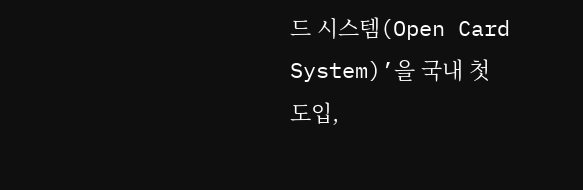드 시스템(Open Card System)’을 국내 첫 도입,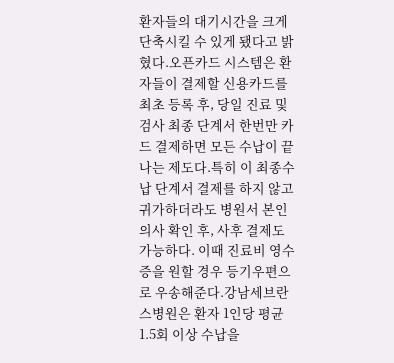환자들의 대기시간을 크게 단축시킬 수 있게 됐다고 밝혔다.오픈카드 시스템은 환자들이 결제할 신용카드를 최초 등록 후, 당일 진료 및 검사 최종 단계서 한번만 카드 결제하면 모든 수납이 끝나는 제도다.특히 이 최종수납 단계서 결제를 하지 않고 귀가하더라도 병원서 본인의사 확인 후, 사후 결제도 가능하다. 이때 진료비 영수증을 원할 경우 등기우편으로 우송해준다.강남세브란스병원은 환자 1인당 평균 1.5회 이상 수납을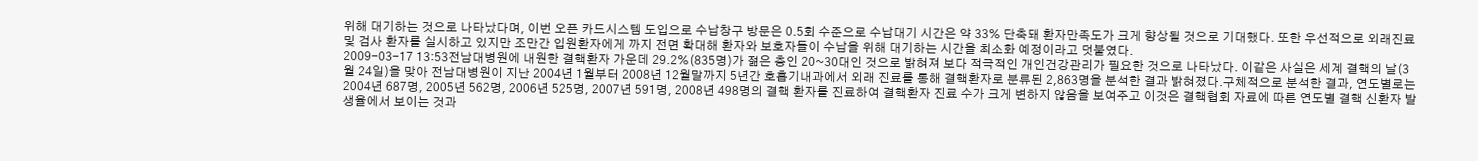위해 대기하는 것으로 나타났다며, 이번 오픈 카드시스템 도입으로 수납창구 방문은 0.5회 수준으로 수납대기 시간은 약 33% 단축돼 환자만족도가 크게 향상될 것으로 기대했다. 또한 우선적으로 외래진료 및 검사 환자를 실시하고 있지만 조만간 입원환자에게 까지 전면 확대해 환자와 보호자들이 수납을 위해 대기하는 시간을 최소화 예정이라고 덧붙였다.
2009-03-17 13:53전남대병원에 내원한 결핵환자 가운데 29.2%(835명)가 젊은 층인 20~30대인 것으로 밝혀져 보다 적극적인 개인건강관리가 필요한 것으로 나타났다. 이같은 사실은 세계 결핵의 날(3월 24일)을 맞아 전남대병원이 지난 2004년 1월부터 2008년 12월말까지 5년간 호흡기내과에서 외래 진료를 통해 결핵환자로 분류된 2,863명을 분석한 결과 밝혀졌다.구체적으로 분석한 결과, 연도별로는 2004년 687명, 2005년 562명, 2006년 525명, 2007년 591명, 2008년 498명의 결핵 환자를 진료하여 결핵환자 진료 수가 크게 변하지 않음을 보여주고 이것은 결핵협회 자료에 따른 연도별 결핵 신환자 발생율에서 보이는 것과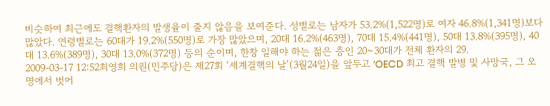비슷하여 최근에도 결핵환자의 발생율이 줄지 않음을 보여준다. 성별로는 남자가 53.2%(1,522명)로 여자 46.8%(1,341명)보다 많았다. 연령별로는 60대가 19.2%(550명)로 가장 많았으며, 20대 16.2%(463명), 70대 15.4%(441명), 50대 13.8%(395명), 40대 13.6%(389명), 30대 13.0%(372명) 등의 순이며, 한창 일해야 하는 젊은 층인 20~30대가 전체 환자의 29.
2009-03-17 12:52최영희 의원(민주당)은 제27회 ‘세계결핵의 날’(3월24일)을 앞두고 ‘OECD 최고 결핵 발병 및 사망국, 그 오명에서 벗어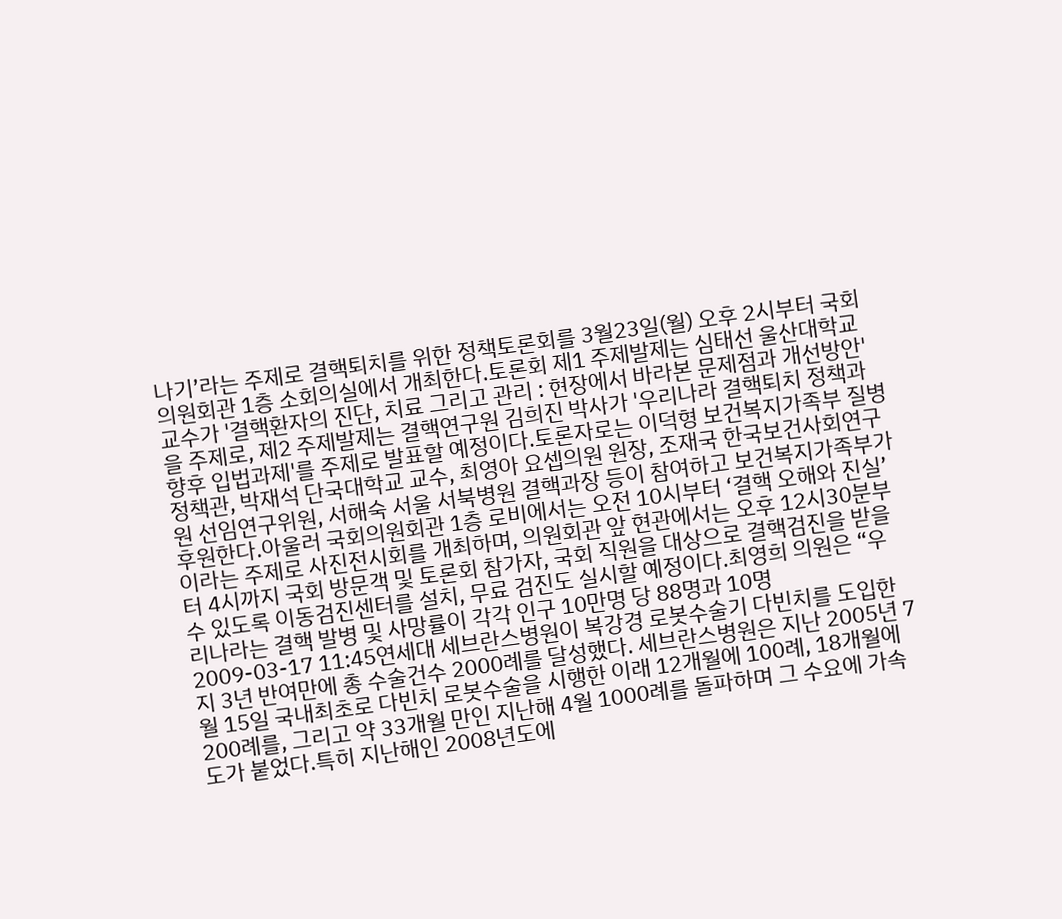나기’라는 주제로 결핵퇴치를 위한 정책토론회를 3월23일(월) 오후 2시부터 국회 의원회관 1층 소회의실에서 개최한다.토론회 제1 주제발제는 심태선 울산대학교 교수가 '결핵환자의 진단, 치료 그리고 관리 : 현장에서 바라본 문제점과 개선방안'을 주제로, 제2 주제발제는 결핵연구원 김희진 박사가 '우리나라 결핵퇴치 정책과 향후 입법과제'를 주제로 발표할 예정이다.토론자로는 이덕형 보건복지가족부 질병정책관, 박재석 단국대학교 교수, 최영아 요셉의원 원장, 조재국 한국보건사회연구원 선임연구위원, 서해숙 서울 서북병원 결핵과장 등이 참여하고 보건복지가족부가 후원한다.아울러 국회의원회관 1층 로비에서는 오전 10시부터 ‘결핵 오해와 진실’이라는 주제로 사진전시회를 개최하며, 의원회관 앞 현관에서는 오후 12시30분부터 4시까지 국회 방문객 및 토론회 참가자, 국회 직원을 대상으로 결핵검진을 받을 수 있도록 이동검진센터를 설치, 무료 검진도 실시할 예정이다.최영희 의원은 “우리나라는 결핵 발병 및 사망률이 각각 인구 10만명 당 88명과 10명
2009-03-17 11:45연세대 세브란스병원이 복강경 로봇수술기 다빈치를 도입한지 3년 반여만에 총 수술건수 2000례를 달성했다. 세브란스병원은 지난 2005년 7월 15일 국내최초로 다빈치 로봇수술을 시행한 이래 12개월에 100례, 18개월에 200례를, 그리고 약 33개월 만인 지난해 4월 1000례를 돌파하며 그 수요에 가속도가 붙었다.특히 지난해인 2008년도에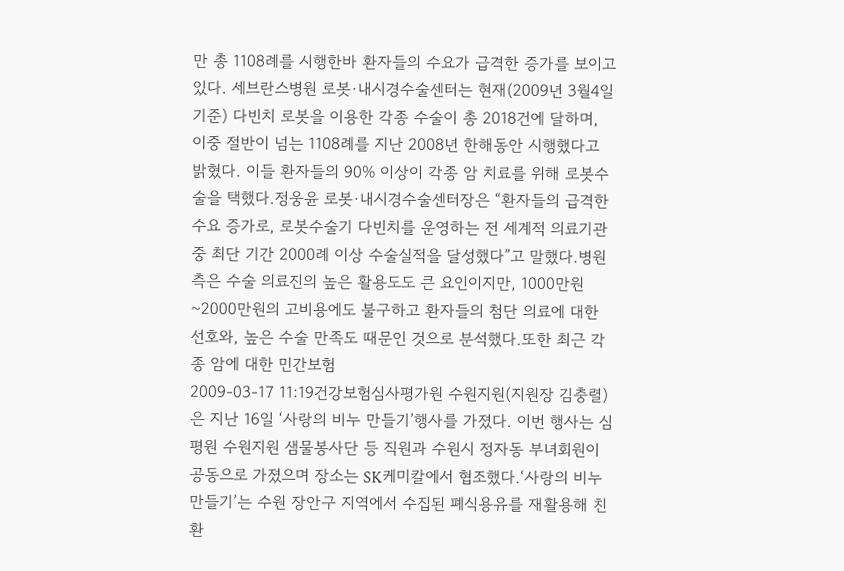만 총 1108례를 시행한바 환자들의 수요가 급격한 증가를 보이고 있다. 세브란스병원 로봇·내시경수술센터는 현재(2009년 3월4일 기준) 다빈치 로봇을 이용한 각종 수술이 총 2018건에 달하며, 이중 절반이 넘는 1108례를 지난 2008년 한해동안 시행했다고 밝혔다. 이들 환자들의 90% 이상이 각종 암 치료를 위해 로봇수술을 택했다.정웅윤 로봇·내시경수술센터장은 “환자들의 급격한 수요 증가로, 로봇수술기 다빈치를 운영하는 전 세계적 의료기관 중 최단 기간 2000례 이상 수술실적을 달성했다”고 말했다.병원측은 수술 의료진의 높은 활용도도 큰 요인이지만, 1000만원~2000만원의 고비용에도 불구하고 환자들의 첨단 의료에 대한 선호와, 높은 수술 만족도 때문인 것으로 분석했다.또한 최근 각종 암에 대한 민간보험
2009-03-17 11:19건강보험심사평가원 수원지원(지원장 김충렬)은 지난 16일 ‘사랑의 비누 만들기’행사를 가졌다. 이번 행사는 심평원 수원지원 샘물봉사단 등 직원과 수원시 정자동 부녀회원이 공동으로 가졌으며 장소는 SK케미칼에서 협조했다.‘사랑의 비누 만들기’는 수원 장안구 지역에서 수집된 폐식용유를 재활용해 친환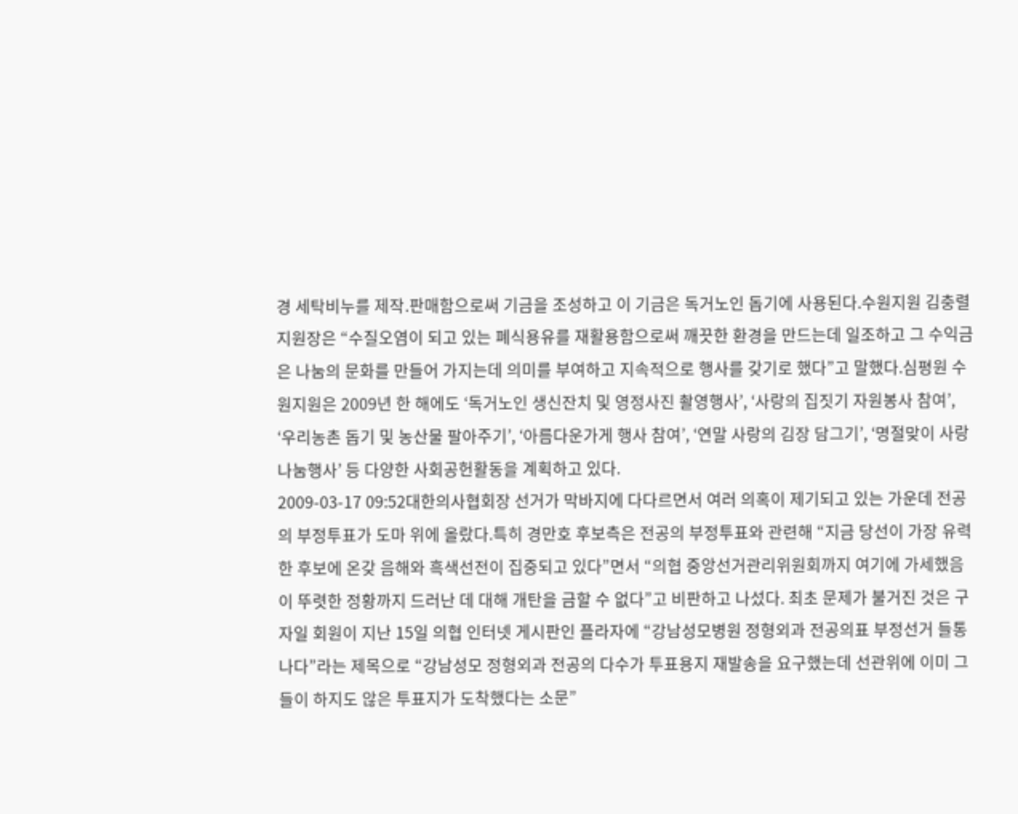경 세탁비누를 제작․판매함으로써 기금을 조성하고 이 기금은 독거노인 돕기에 사용된다.수원지원 김충렬 지원장은 “수질오염이 되고 있는 폐식용유를 재활용함으로써 깨끗한 환경을 만드는데 일조하고 그 수익금은 나눔의 문화를 만들어 가지는데 의미를 부여하고 지속적으로 행사를 갖기로 했다”고 말했다.심평원 수원지원은 2009년 한 해에도 ‘독거노인 생신잔치 및 영정사진 촬영행사’, ‘사랑의 집짓기 자원봉사 참여’, ‘우리농촌 돕기 및 농산물 팔아주기’, ‘아름다운가게 행사 참여’, ‘연말 사랑의 김장 담그기’, ‘명절맞이 사랑나눔행사’ 등 다양한 사회공헌활동을 계획하고 있다.
2009-03-17 09:52대한의사협회장 선거가 막바지에 다다르면서 여러 의혹이 제기되고 있는 가운데 전공의 부정투표가 도마 위에 올랐다.특히 경만호 후보측은 전공의 부정투표와 관련해 “지금 당선이 가장 유력한 후보에 온갖 음해와 흑색선전이 집중되고 있다”면서 “의협 중앙선거관리위원회까지 여기에 가세했음이 뚜렷한 정황까지 드러난 데 대해 개탄을 금할 수 없다”고 비판하고 나섰다. 최초 문제가 불거진 것은 구자일 회원이 지난 15일 의협 인터넷 게시판인 플라자에 “강남성모병원 정형외과 전공의표 부정선거 들통나다”라는 제목으로 “강남성모 정형외과 전공의 다수가 투표용지 재발송을 요구했는데 선관위에 이미 그들이 하지도 않은 투표지가 도착했다는 소문”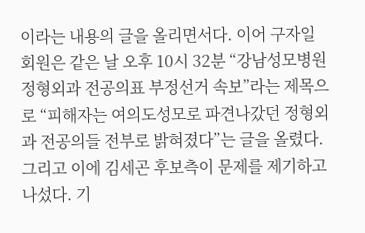이라는 내용의 글을 올리면서다. 이어 구자일 회원은 같은 날 오후 10시 32분 “강남성모병원 정형외과 전공의표 부정선거 속보”라는 제목으로 “피해자는 여의도성모로 파견나갔던 정형외과 전공의들 전부로 밝혀졌다”는 글을 올렸다. 그리고 이에 김세곤 후보측이 문제를 제기하고 나섰다. 기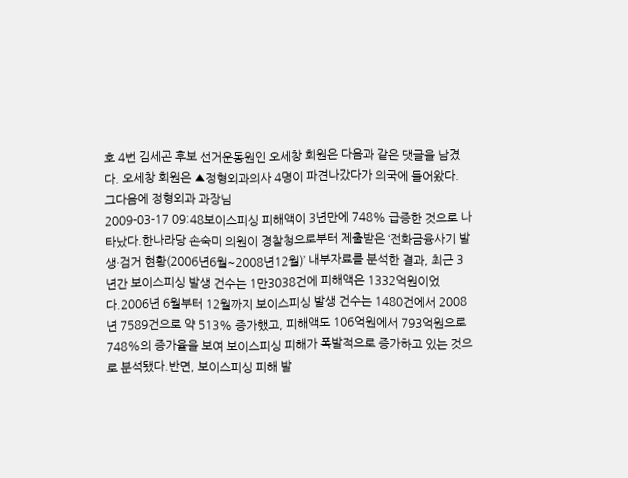호 4번 김세곤 후보 선거운동원인 오세창 회원은 다음과 같은 댓글을 남겼다. 오세창 회원은 ▲정형외과의사 4명이 파견나갔다가 의국에 들어왔다. 그다음에 정형외과 과장님
2009-03-17 09:48보이스피싱 피해액이 3년만에 748% 급증한 것으로 나타났다.한나라당 손숙미 의원이 경찰청으로부터 제출받은 ‘전화금융사기 발생·검거 현황(2006년6월~2008년12월)’ 내부자료를 분석한 결과, 최근 3년간 보이스피싱 발생 건수는 1만3038건에 피해액은 1332억원이었다.2006년 6월부터 12월까지 보이스피싱 발생 건수는 1480건에서 2008년 7589건으로 약 513% 증가했고, 피해액도 106억원에서 793억원으로 748%의 증가율을 보여 보이스피싱 피해가 폭발적으로 증가하고 있는 것으로 분석됐다.반면, 보이스피싱 피해 발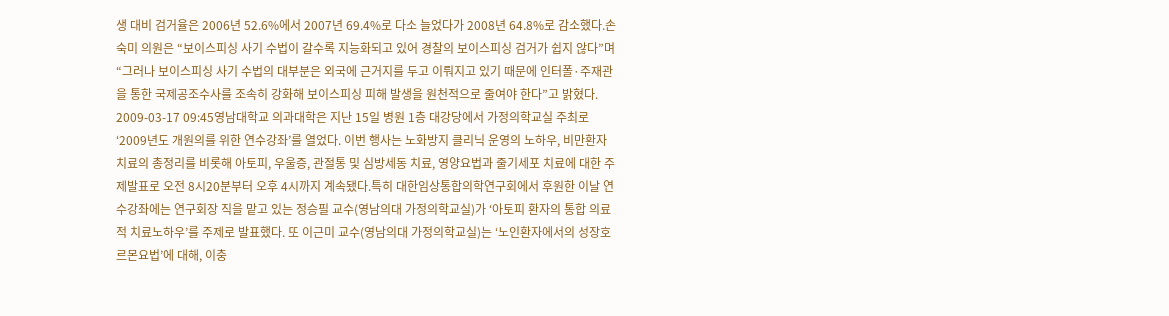생 대비 검거율은 2006년 52.6%에서 2007년 69.4%로 다소 늘었다가 2008년 64.8%로 감소했다.손숙미 의원은 “보이스피싱 사기 수법이 갈수록 지능화되고 있어 경찰의 보이스피싱 검거가 쉽지 않다”며 “그러나 보이스피싱 사기 수법의 대부분은 외국에 근거지를 두고 이뤄지고 있기 때문에 인터폴·주재관을 통한 국제공조수사를 조속히 강화해 보이스피싱 피해 발생을 원천적으로 줄여야 한다”고 밝혔다.
2009-03-17 09:45영남대학교 의과대학은 지난 15일 병원 1층 대강당에서 가정의학교실 주최로 ‘2009년도 개원의를 위한 연수강좌’를 열었다. 이번 행사는 노화방지 클리닉 운영의 노하우, 비만환자 치료의 총정리를 비롯해 아토피, 우울증, 관절통 및 심방세동 치료, 영양요법과 줄기세포 치료에 대한 주제발표로 오전 8시20분부터 오후 4시까지 계속됐다.특히 대한임상통합의학연구회에서 후원한 이날 연수강좌에는 연구회장 직을 맡고 있는 정승필 교수(영남의대 가정의학교실)가 ‘아토피 환자의 통합 의료적 치료노하우’를 주제로 발표했다. 또 이근미 교수(영남의대 가정의학교실)는 ‘노인환자에서의 성장호르몬요법’에 대해, 이충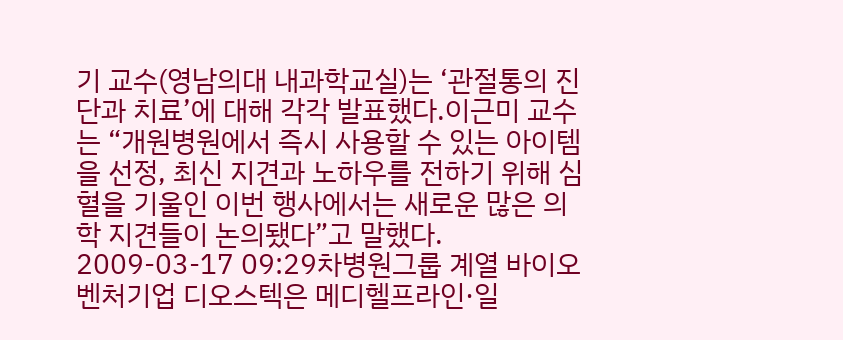기 교수(영남의대 내과학교실)는 ‘관절통의 진단과 치료’에 대해 각각 발표했다.이근미 교수는 “개원병원에서 즉시 사용할 수 있는 아이템을 선정, 최신 지견과 노하우를 전하기 위해 심혈을 기울인 이번 행사에서는 새로운 많은 의학 지견들이 논의됐다”고 말했다.
2009-03-17 09:29차병원그룹 계열 바이오 벤처기업 디오스텍은 메디헬프라인·일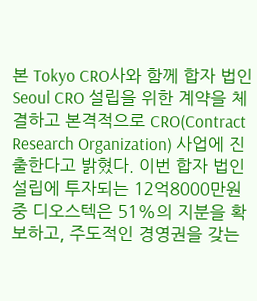본 Tokyo CRO사와 함께 합자 법인 Seoul CRO 설립을 위한 계약을 체결하고 본격적으로 CRO(Contract Research Organization) 사업에 진출한다고 밝혔다. 이번 합자 법인 설립에 투자되는 12억8000만원 중 디오스텍은 51%의 지분을 확보하고, 주도적인 경영권을 갖는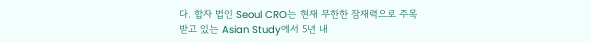다. 합자 법인 Seoul CRO는 현재 무한한 잠재력으로 주목 받고 있는 Asian Study에서 5년 내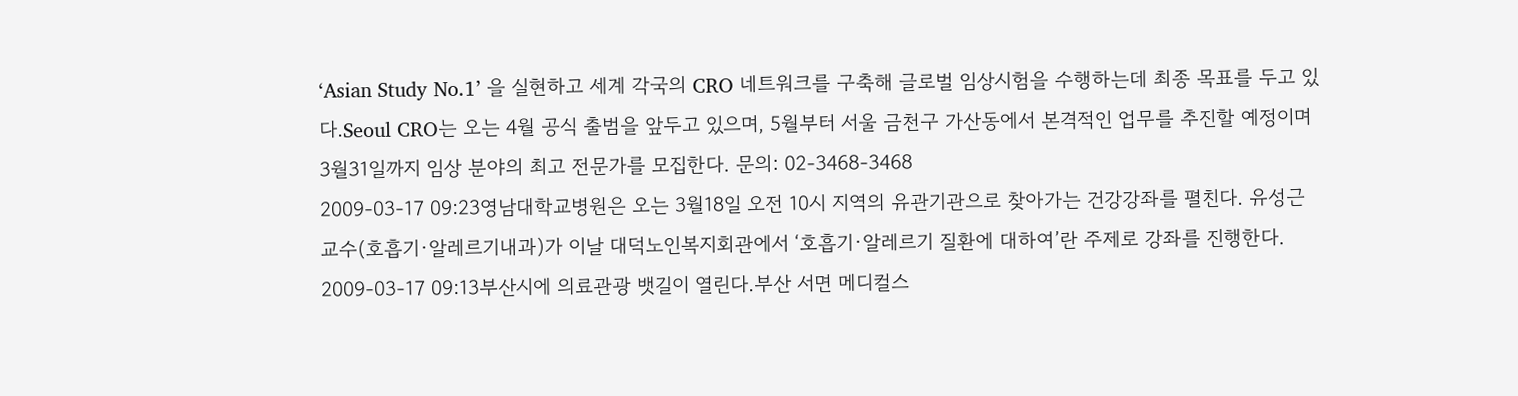‘Asian Study No.1’ 을 실현하고 세계 각국의 CRO 네트워크를 구축해 글로벌 임상시험을 수행하는데 최종 목표를 두고 있다.Seoul CRO는 오는 4월 공식 출범을 앞두고 있으며, 5월부터 서울 금천구 가산동에서 본격적인 업무를 추진할 예정이며 3월31일까지 임상 분야의 최고 전문가를 모집한다. 문의: 02-3468-3468
2009-03-17 09:23영남대학교병원은 오는 3월18일 오전 10시 지역의 유관기관으로 찾아가는 건강강좌를 펼친다. 유성근 교수(호흡기·알레르기내과)가 이날 대덕노인복지회관에서 ‘호흡기·알레르기 질환에 대하여’란 주제로 강좌를 진행한다.
2009-03-17 09:13부산시에 의료관광 뱃길이 열린다.부산 서면 메디컬스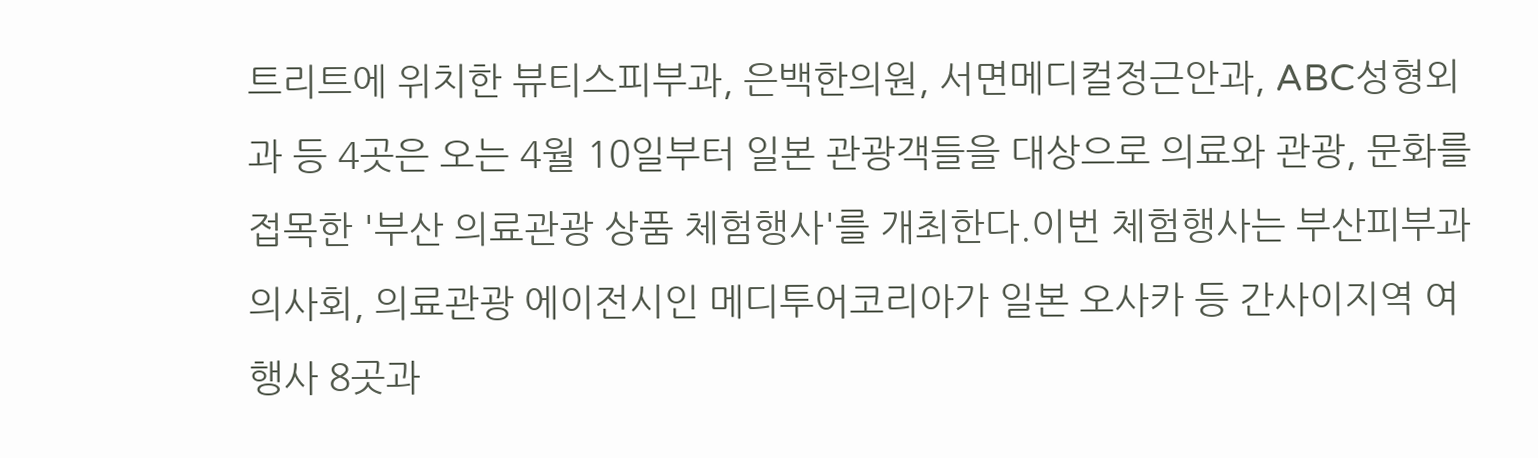트리트에 위치한 뷰티스피부과, 은백한의원, 서면메디컬정근안과, ABC성형외과 등 4곳은 오는 4월 10일부터 일본 관광객들을 대상으로 의료와 관광, 문화를 접목한 '부산 의료관광 상품 체험행사'를 개최한다.이번 체험행사는 부산피부과의사회, 의료관광 에이전시인 메디투어코리아가 일본 오사카 등 간사이지역 여행사 8곳과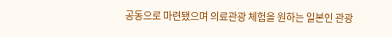공동으로 마련됐으며 의료관광 체험을 원하는 일본인 관광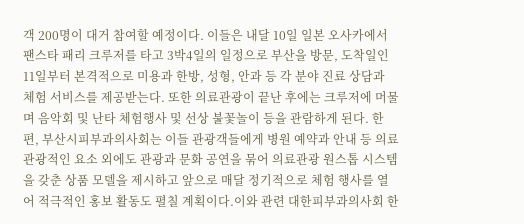객 200명이 대거 참여할 예정이다. 이들은 내달 10일 일본 오사카에서 팬스타 패리 크루저를 타고 3박4일의 일정으로 부산을 방문, 도착일인 11일부터 본격적으로 미용과 한방, 성형, 안과 등 각 분야 진료 상담과 체험 서비스를 제공받는다. 또한 의료관광이 끝난 후에는 크루저에 머물며 음악회 및 난타 체험행사 및 선상 불꽃놀이 등을 관람하게 된다. 한편, 부산시피부과의사회는 이들 관광객들에게 병원 예약과 안내 등 의료관광적인 요소 외에도 관광과 문화 공연을 묶어 의료관광 원스톱 시스템을 갖춘 상품 모델을 제시하고 앞으로 매달 정기적으로 체험 행사를 열어 적극적인 홍보 활동도 펼칠 계획이다.이와 관련 대한피부과의사회 한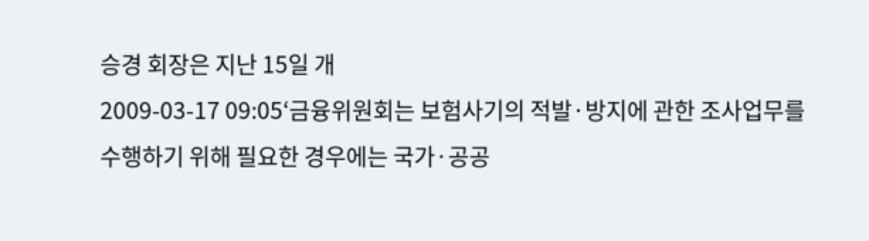승경 회장은 지난 15일 개
2009-03-17 09:05‘금융위원회는 보험사기의 적발·방지에 관한 조사업무를 수행하기 위해 필요한 경우에는 국가·공공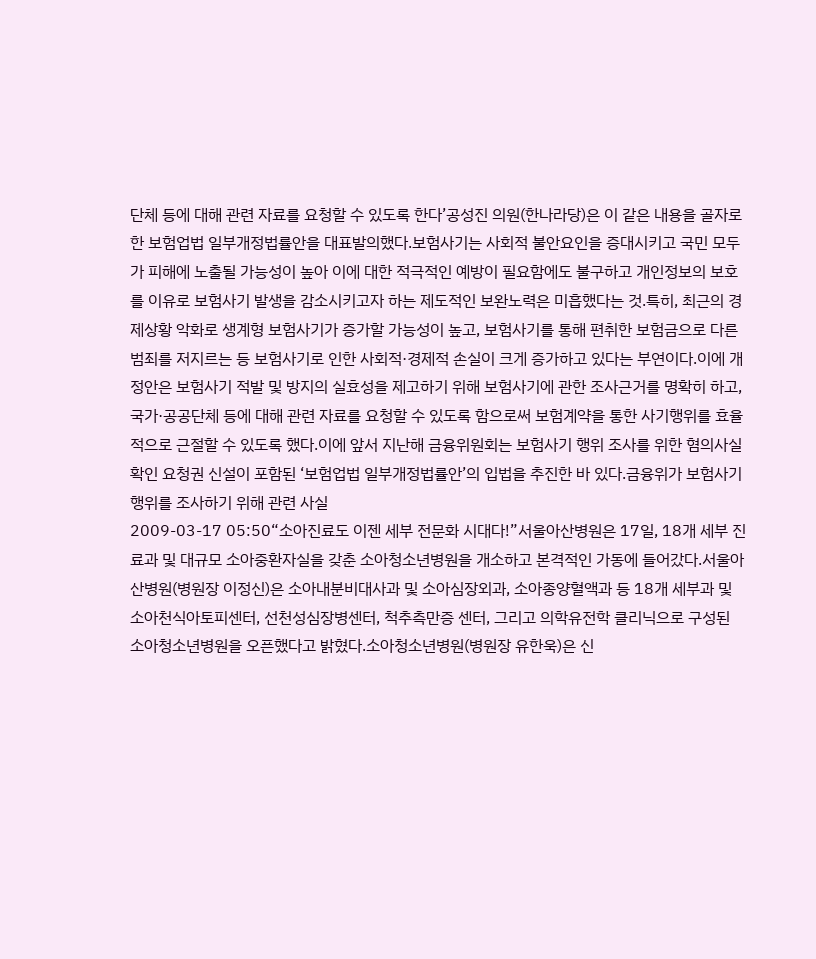단체 등에 대해 관련 자료를 요청할 수 있도록 한다’공성진 의원(한나라당)은 이 같은 내용을 골자로 한 보험업법 일부개정법률안을 대표발의했다.보험사기는 사회적 불안요인을 증대시키고 국민 모두가 피해에 노출될 가능성이 높아 이에 대한 적극적인 예방이 필요함에도 불구하고 개인정보의 보호를 이유로 보험사기 발생을 감소시키고자 하는 제도적인 보완노력은 미흡했다는 것.특히, 최근의 경제상황 악화로 생계형 보험사기가 증가할 가능성이 높고, 보험사기를 통해 편취한 보험금으로 다른 범죄를 저지르는 등 보험사기로 인한 사회적·경제적 손실이 크게 증가하고 있다는 부연이다.이에 개정안은 보험사기 적발 및 방지의 실효성을 제고하기 위해 보험사기에 관한 조사근거를 명확히 하고, 국가·공공단체 등에 대해 관련 자료를 요청할 수 있도록 함으로써 보험계약을 통한 사기행위를 효율적으로 근절할 수 있도록 했다.이에 앞서 지난해 금융위원회는 보험사기 행위 조사를 위한 혐의사실 확인 요청권 신설이 포함된 ‘보험업법 일부개정법률안’의 입법을 추진한 바 있다.금융위가 보험사기행위를 조사하기 위해 관련 사실
2009-03-17 05:50“소아진료도 이젠 세부 전문화 시대다!”서울아산병원은 17일, 18개 세부 진료과 및 대규모 소아중환자실을 갖춘 소아청소년병원을 개소하고 본격적인 가동에 들어갔다.서울아산병원(병원장 이정신)은 소아내분비대사과 및 소아심장외과, 소아종양혈액과 등 18개 세부과 및 소아천식아토피센터, 선천성심장병센터, 척추측만증 센터, 그리고 의학유전학 클리닉으로 구성된 소아청소년병원을 오픈했다고 밝혔다.소아청소년병원(병원장 유한욱)은 신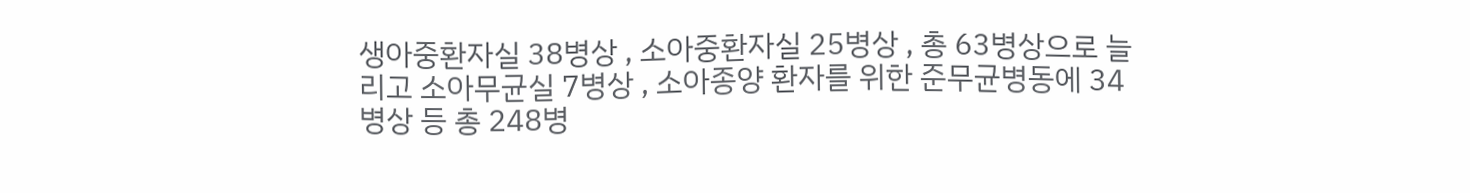생아중환자실 38병상 , 소아중환자실 25병상 , 총 63병상으로 늘리고 소아무균실 7병상 , 소아종양 환자를 위한 준무균병동에 34병상 등 총 248병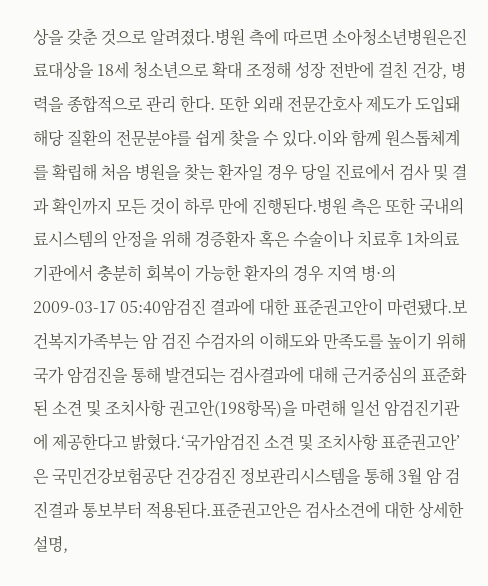상을 갖춘 것으로 알려졌다.병원 측에 따르면 소아청소년병원은진료대상을 18세 청소년으로 확대 조정해 성장 전반에 걸친 건강, 병력을 종합적으로 관리 한다. 또한 외래 전문간호사 제도가 도입돼 해당 질환의 전문분야를 쉽게 찾을 수 있다.이와 함께 원스톱체계를 확립해 처음 병원을 찾는 환자일 경우 당일 진료에서 검사 및 결과 확인까지 모든 것이 하루 만에 진행된다.병원 측은 또한 국내의료시스템의 안정을 위해 경증환자 혹은 수술이나 치료후 1차의료기관에서 충분히 회복이 가능한 환자의 경우 지역 병·의
2009-03-17 05:40암검진 결과에 대한 표준권고안이 마련됐다.보건복지가족부는 암 검진 수검자의 이해도와 만족도를 높이기 위해 국가 암검진을 통해 발견되는 검사결과에 대해 근거중심의 표준화된 소견 및 조치사항 권고안(198항목)을 마련해 일선 암검진기관에 제공한다고 밝혔다.‘국가암검진 소견 및 조치사항 표준권고안’은 국민건강보험공단 건강검진 정보관리시스템을 통해 3월 암 검진결과 통보부터 적용된다.표준권고안은 검사소견에 대한 상세한 설명,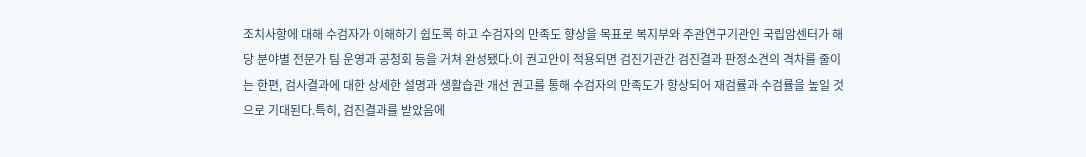조치사항에 대해 수검자가 이해하기 쉽도록 하고 수검자의 만족도 향상을 목표로 복지부와 주관연구기관인 국립암센터가 해당 분야별 전문가 팀 운영과 공청회 등을 거쳐 완성됐다.이 권고안이 적용되면 검진기관간 검진결과 판정소견의 격차를 줄이는 한편, 검사결과에 대한 상세한 설명과 생활습관 개선 권고를 통해 수검자의 만족도가 향상되어 재검률과 수검률을 높일 것으로 기대된다.특히, 검진결과를 받았음에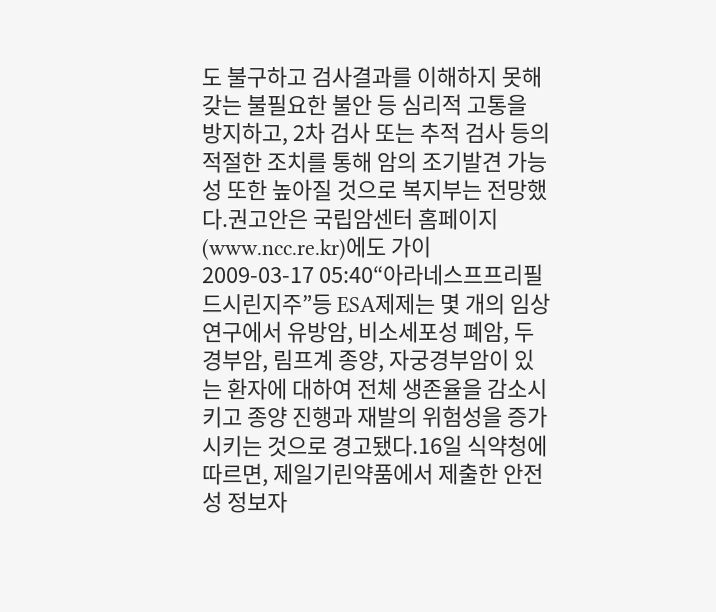도 불구하고 검사결과를 이해하지 못해 갖는 불필요한 불안 등 심리적 고통을 방지하고, 2차 검사 또는 추적 검사 등의 적절한 조치를 통해 암의 조기발견 가능성 또한 높아질 것으로 복지부는 전망했다.권고안은 국립암센터 홈페이지(www.ncc.re.kr)에도 가이
2009-03-17 05:40“아라네스프프리필드시린지주”등 ESA제제는 몇 개의 임상연구에서 유방암, 비소세포성 폐암, 두경부암, 림프계 종양, 자궁경부암이 있는 환자에 대하여 전체 생존율을 감소시키고 종양 진행과 재발의 위험성을 증가시키는 것으로 경고됐다.16일 식약청에 따르면, 제일기린약품에서 제출한 안전성 정보자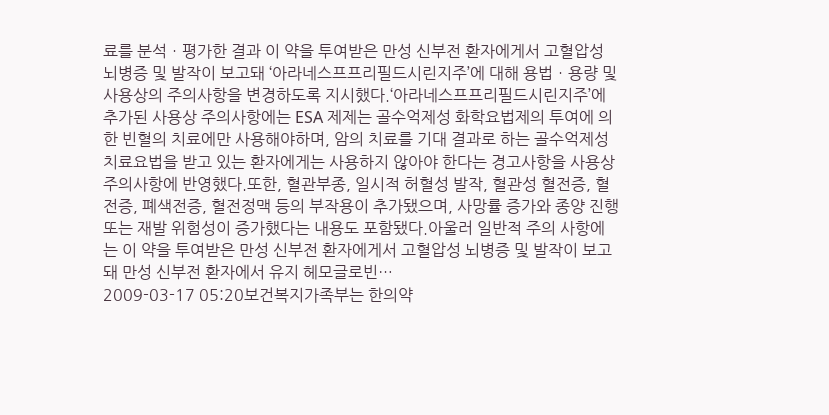료를 분석ㆍ평가한 결과 이 약을 투여받은 만성 신부전 환자에게서 고혈압성 뇌병증 및 발작이 보고돼 ‘아라네스프프리필드시린지주’에 대해 용법ㆍ용량 및 사용상의 주의사항을 변경하도록 지시했다.‘아라네스프프리필드시린지주’에 추가된 사용상 주의사항에는 ESA 제제는 골수억제성 화학요법제의 투여에 의한 빈혈의 치료에만 사용해야하며, 암의 치료를 기대 결과로 하는 골수억제성 치료요법을 받고 있는 환자에게는 사용하지 않아야 한다는 경고사항을 사용상 주의사항에 반영했다.또한, 혈관부종, 일시적 허혈성 발작, 혈관성 혈전증, 혈전증, 폐색전증, 혈전정맥 등의 부작용이 추가됐으며, 사망률 증가와 종양 진행 또는 재발 위험성이 증가했다는 내용도 포함됐다.아울러 일반적 주의 사항에는 이 약을 투여받은 만성 신부전 환자에게서 고혈압성 뇌병증 및 발작이 보고돼 만성 신부전 환자에서 유지 헤모글로빈…
2009-03-17 05:20보건복지가족부는 한의약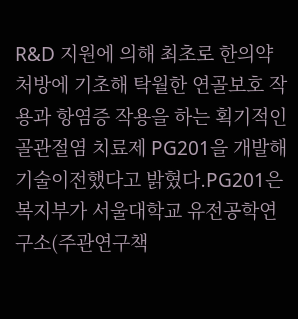R&D 지원에 의해 최초로 한의약 처방에 기초해 탁월한 연골보호 작용과 항염증 작용을 하는 획기적인 골관절염 치료제 PG201을 개발해 기술이전했다고 밝혔다.PG201은 복지부가 서울대학교 유전공학연구소(주관연구책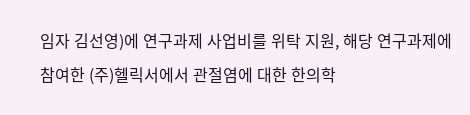임자 김선영)에 연구과제 사업비를 위탁 지원, 해당 연구과제에 참여한 (주)헬릭서에서 관절염에 대한 한의학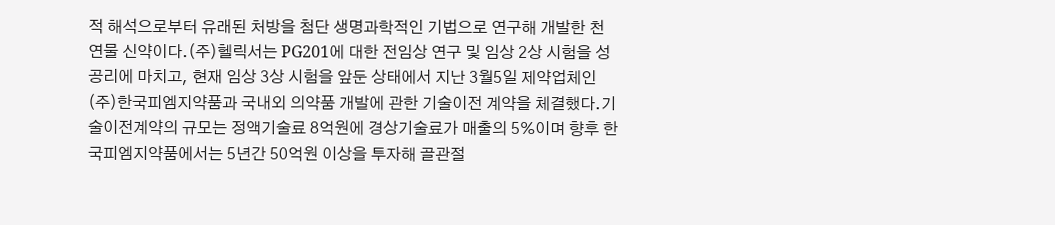적 해석으로부터 유래된 처방을 첨단 생명과학적인 기법으로 연구해 개발한 천연물 신약이다.(주)헬릭서는 PG201에 대한 전임상 연구 및 임상 2상 시험을 성공리에 마치고, 현재 임상 3상 시험을 앞둔 상태에서 지난 3월5일 제약업체인 (주)한국피엠지약품과 국내외 의약품 개발에 관한 기술이전 계약을 체결했다.기술이전계약의 규모는 정액기술료 8억원에 경상기술료가 매출의 5%이며 향후 한국피엠지약품에서는 5년간 50억원 이상을 투자해 골관절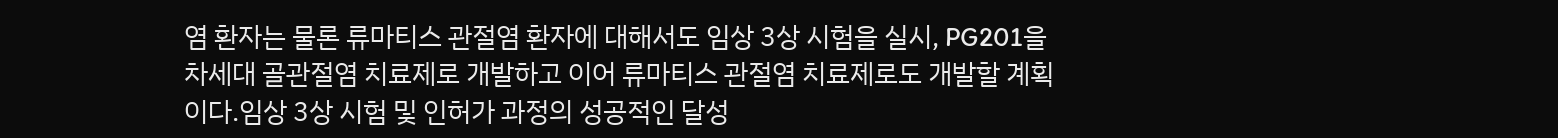염 환자는 물론 류마티스 관절염 환자에 대해서도 임상 3상 시험을 실시, PG201을 차세대 골관절염 치료제로 개발하고 이어 류마티스 관절염 치료제로도 개발할 계획이다.임상 3상 시험 및 인허가 과정의 성공적인 달성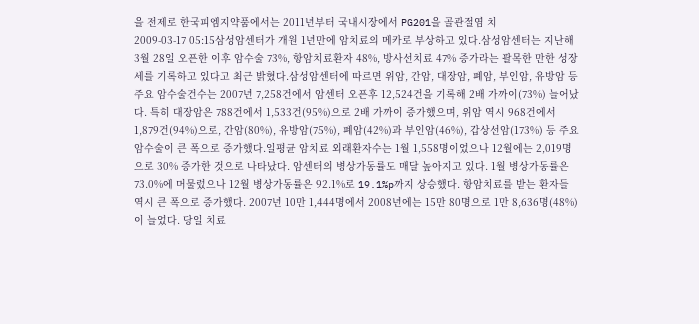을 전제로 한국피엠지약품에서는 2011년부터 국내시장에서 PG201을 골관절염 치
2009-03-17 05:15삼성암센터가 개원 1년만에 암치료의 메카로 부상하고 있다.삼성암센터는 지난해 3월 28일 오픈한 이후 암수술 73%, 항암치료환자 48%, 방사선치료 47% 증가라는 괄목한 만한 성장세를 기록하고 있다고 최근 밝혔다.삼성암센터에 따르면 위암, 간암, 대장암, 폐암, 부인암, 유방암 등 주요 암수술건수는 2007년 7,258건에서 암센터 오픈후 12,524건을 기록해 2배 가까이(73%) 늘어났다. 특히 대장암은 788건에서 1,533건(95%)으로 2배 가까이 증가했으며, 위암 역시 968건에서 1,879건(94%)으로, 간암(80%), 유방암(75%), 폐암(42%)과 부인암(46%), 갑상선암(173%) 등 주요 암수술이 큰 폭으로 증가했다.일평균 암치료 외래환자수는 1월 1,558명이었으나 12월에는 2,019명으로 30% 증가한 것으로 나타났다. 암센터의 병상가동률도 매달 높아지고 있다. 1월 병상가동률은 73.0%에 머물렀으나 12월 병상가동률은 92.1%로 19.1%p까지 상승했다. 항암치료를 받는 환자들 역시 큰 폭으로 증가했다. 2007년 10만 1,444명에서 2008년에는 15만 80명으로 1만 8,636명(48%)이 늘었다. 당일 치료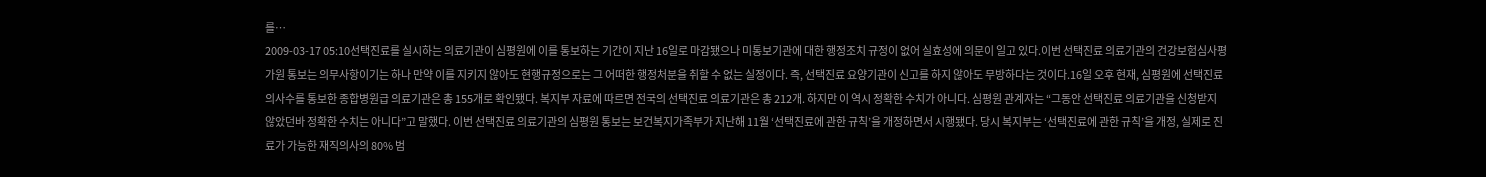를…
2009-03-17 05:10선택진료를 실시하는 의료기관이 심평원에 이를 통보하는 기간이 지난 16일로 마감됐으나 미통보기관에 대한 행정조치 규정이 없어 실효성에 의문이 일고 있다.이번 선택진료 의료기관의 건강보험심사평가원 통보는 의무사항이기는 하나 만약 이를 지키지 않아도 현행규정으로는 그 어떠한 행정처분을 취할 수 없는 실정이다. 즉, 선택진료 요양기관이 신고를 하지 않아도 무방하다는 것이다.16일 오후 현재, 심평원에 선택진료의사수를 통보한 종합병원급 의료기관은 총 155개로 확인됐다. 복지부 자료에 따르면 전국의 선택진료 의료기관은 총 212개. 하지만 이 역시 정확한 수치가 아니다. 심평원 관계자는 “그동안 선택진료 의료기관을 신청받지 않았던바 정확한 수치는 아니다”고 말했다. 이번 선택진료 의료기관의 심평원 통보는 보건복지가족부가 지난해 11월 ‘선택진료에 관한 규칙’을 개정하면서 시행됐다. 당시 복지부는 ‘선택진료에 관한 규칙’을 개정, 실제로 진료가 가능한 재직의사의 80% 범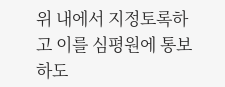위 내에서 지정토록하고 이를 심평원에 통보하도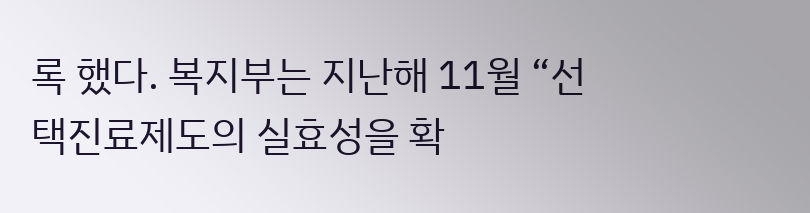록 했다. 복지부는 지난해 11월 “선택진료제도의 실효성을 확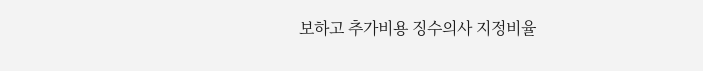보하고 추가비용 징수의사 지정비율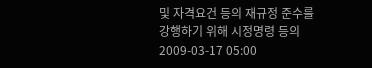및 자격요건 등의 재규정 준수를 강행하기 위해 시정명령 등의
2009-03-17 05:00